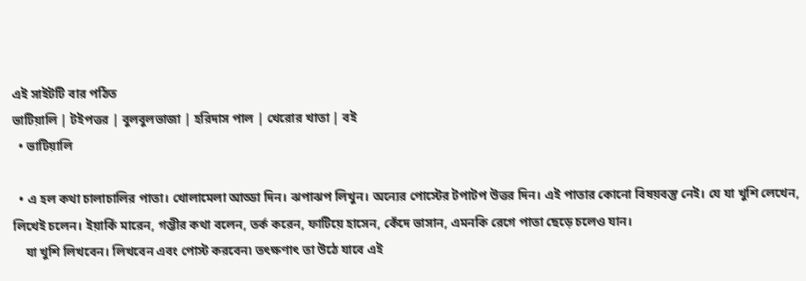এই সাইটটি বার পঠিত
ভাটিয়ালি | টইপত্তর | বুলবুলভাজা | হরিদাস পাল | খেরোর খাতা | বই
  • ভাটিয়ালি

  • এ হল কথা চালাচালির পাতা। খোলামেলা আড্ডা দিন। ঝপাঝপ লিখুন। অন্যের পোস্টের টপাটপ উত্তর দিন। এই পাতার কোনো বিষয়বস্তু নেই। যে যা খুশি লেখেন, লিখেই চলেন। ইয়ার্কি মারেন, গম্ভীর কথা বলেন, তর্ক করেন, ফাটিয়ে হাসেন, কেঁদে ভাসান, এমনকি রেগে পাতা ছেড়ে চলেও যান।
    যা খুশি লিখবেন। লিখবেন এবং পোস্ট করবেন৷ তৎক্ষণাৎ তা উঠে যাবে এই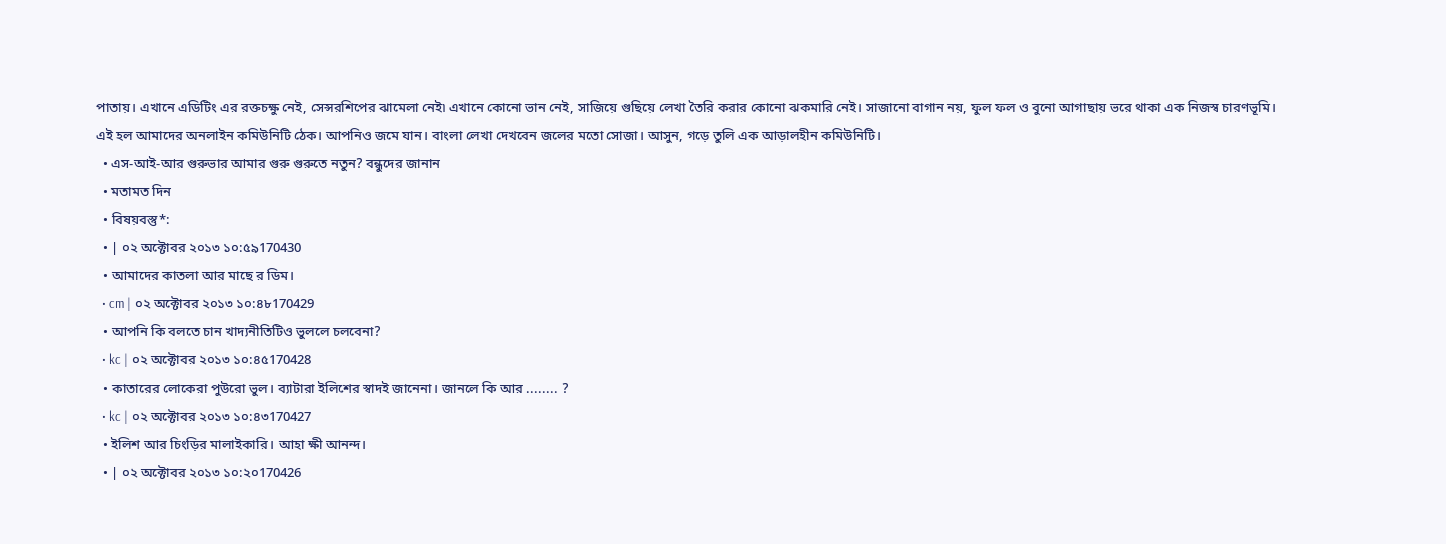পাতায়। এখানে এডিটিং এর রক্তচক্ষু নেই, সেন্সরশিপের ঝামেলা নেই৷ এখানে কোনো ভান নেই, সাজিয়ে গুছিয়ে লেখা তৈরি করার কোনো ঝকমারি নেই। সাজানো বাগান নয়, ফুল ফল ও বুনো আগাছায় ভরে থাকা এক নিজস্ব চারণভূমি। এই হল আমাদের অনলাইন কমিউনিটি ঠেক। আপনিও জমে যান। বাংলা লেখা দেখবেন জলের মতো সোজা। আসুন, গড়ে তুলি এক আড়ালহীন কমিউনিটি।
  • এস-আই-আর গুরুভার আমার গুরু গুরুতে নতুন? বন্ধুদের জানান
  • মতামত দিন
  • বিষয়বস্তু*:
  • | ০২ অক্টোবর ২০১৩ ১০:৫৯170430
  • আমাদের কাতলা আর মাছে র ডিম।
  • cm | ০২ অক্টোবর ২০১৩ ১০:৪৮170429
  • আপনি কি বলতে চান খাদ্যনীতিটিও ভুললে চলবেনা?
  • kc | ০২ অক্টোবর ২০১৩ ১০:৪৫170428
  • কাতারের লোকেরা পুউরো ভুল। ব্যাটারা ইলিশের স্বাদই জানেনা। জানলে কি আর ........ ?
  • kc | ০২ অক্টোবর ২০১৩ ১০:৪৩170427
  • ইলিশ আর চিংড়ির মালাইকারি। আহা ক্ষী আনন্দ।
  • | ০২ অক্টোবর ২০১৩ ১০:২০170426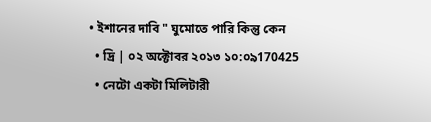• ইশানের দাবি " ঘুমোতে পারি কিন্তু কেন
  • দ্রি | ০২ অক্টোবর ২০১৩ ১০:০৯170425
  • নেটো একটা মিলিটারী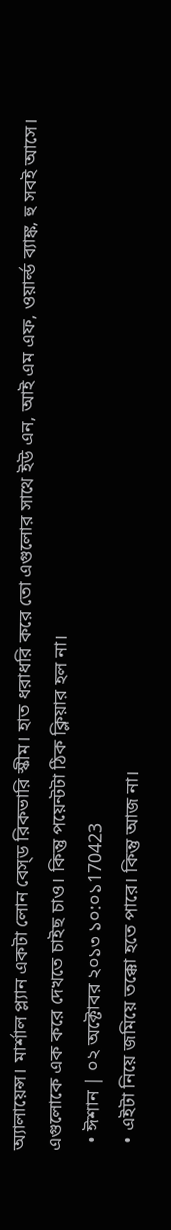অ্যালায়েন্স। মার্শাল প্ল্যান একটা লোন বেস্‌ড রিকভারি স্কীম। হাত ধরাধরি করে তো এগুলোর সাথে ইউ এন, আই এম এফ, ওয়ার্ল্ড ব্যাঙ্ক, হু সবই আসে। এগুলোকে এক করে দেখতে চাইছ চাও। কিন্তু পয়েন্টটা ঠিক ক্লিয়ার হল না।
  • ঈশান | ০২ অক্টোবর ২০১৩ ১০:০১170423
  • এইটা নিয়ে জমিয়ে তক্কো হতে পারে। কিন্তু আজ না।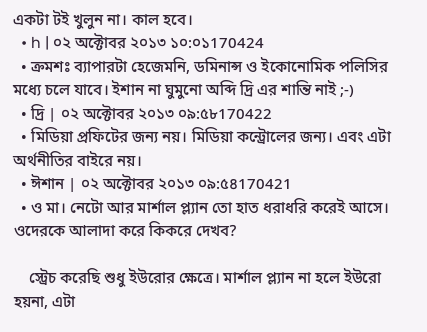একটা টই খুলুন না। কাল হবে।
  • h | ০২ অক্টোবর ২০১৩ ১০:০১170424
  • ক্রমশঃ ব্যাপারটা হেজেমনি, ডমিনান্স ও ইকোনোমিক পলিসির মধ্যে চলে যাবে। ইশান না ঘুমুনো অব্দি দ্রি এর শান্তি নাই ;-)
  • দ্রি | ০২ অক্টোবর ২০১৩ ০৯:৫৮170422
  • মিডিয়া প্রফিটের জন্য নয়। মিডিয়া কন্ট্রোলের জন্য। এবং এটা অর্থনীতির বাইরে নয়।
  • ঈশান | ০২ অক্টোবর ২০১৩ ০৯:৫৪170421
  • ও মা। নেটো আর মার্শাল প্ল্যান তো হাত ধরাধরি করেই আসে। ওদেরকে আলাদা করে কিকরে দেখব?

    স্ট্রেচ করেছি শুধু ইউরোর ক্ষেত্রে। মার্শাল প্ল্যান না হলে ইউরো হয়না, এটা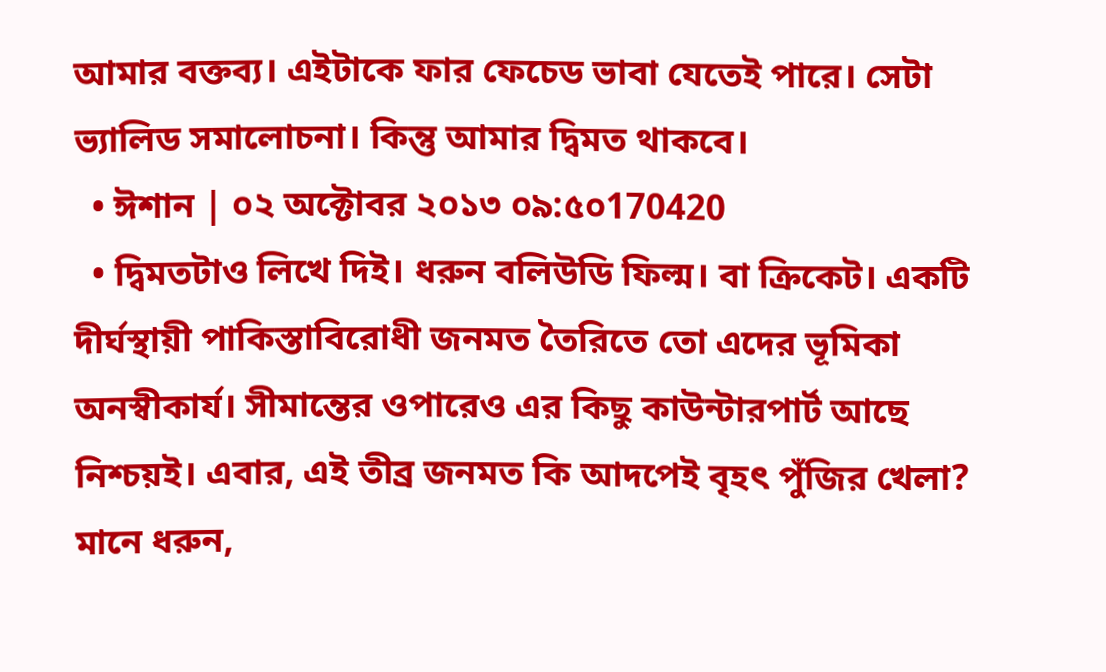আমার বক্তব্য। এইটাকে ফার ফেচেড ভাবা যেতেই পারে। সেটা ভ্যালিড সমালোচনা। কিন্তু আমার দ্বিমত থাকবে।
  • ঈশান | ০২ অক্টোবর ২০১৩ ০৯:৫০170420
  • দ্বিমতটাও লিখে দিই। ধরুন বলিউডি ফিল্ম। বা ক্রিকেট। একটি দীর্ঘস্থায়ী পাকিস্তাবিরোধী জনমত তৈরিতে তো এদের ভূমিকা অনস্বীকার্য। সীমান্তের ওপারেও এর কিছু কাউন্টারপার্ট আছে নিশ্চয়ই। এবার, এই তীব্র জনমত কি আদপেই বৃহৎ পুঁজির খেলা? মানে ধরুন,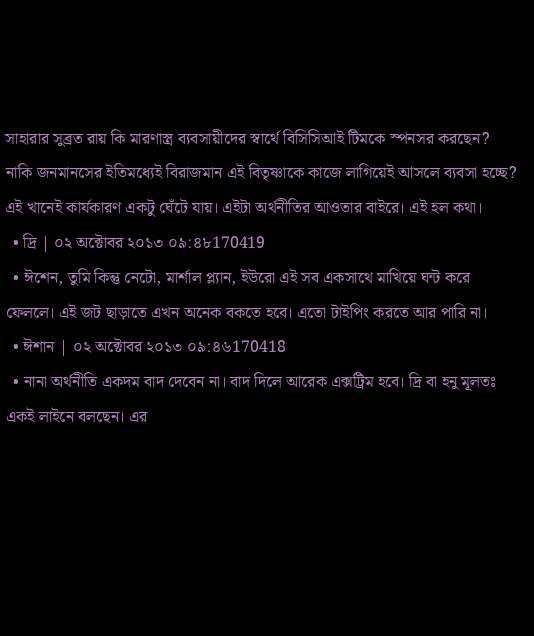সাহারার সুব্রত রায় কি মারণাস্ত্র ব্যবসায়ীদের স্বার্থে বিসিসিআই টিমকে স্পনসর করছেন? নাকি জনমানসের ইতিমধ্যেই বিরাজমান এই বিতৃষ্ণাকে কাজে লাগিয়েই আসলে ব্যবসা হচ্ছে? এই খানেই কার্যকারণ একটু ঘেঁটে যায়। এইটা অর্থনীতির আওতার বাইরে। এই হল কথা।
  • দ্রি | ০২ অক্টোবর ২০১৩ ০৯:৪৮170419
  • ঈশেন, তুমি কিন্তু নেটো, মার্শাল প্ল্যান, ইউরো এই সব একসাথে মাখিয়ে ঘন্ট করে ফেললে। এই জট ছাড়াতে এখন অনেক বকতে হবে। এতো টাইপিং করতে আর পারি না।
  • ঈশান | ০২ অক্টোবর ২০১৩ ০৯:৪৬170418
  • নানা অর্থনীতি একদম বাদ দেবেন না। বাদ দিলে আরেক এক্সট্রিম হবে। দ্রি বা হনু মূলতঃ একই লাইনে বলছেন। এর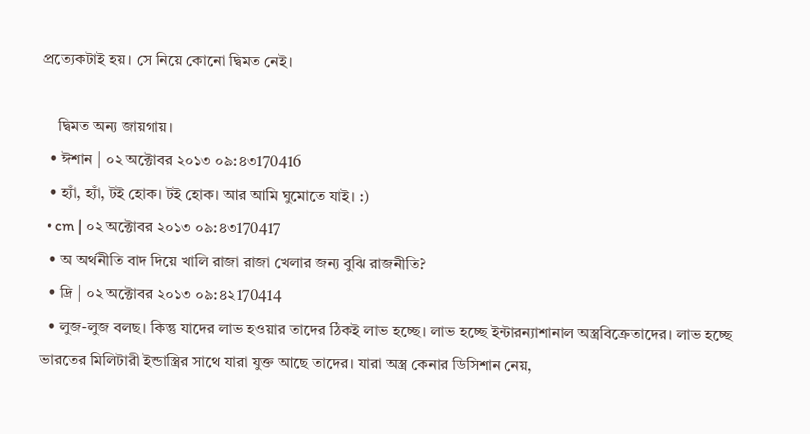প্রত্যেকটাই হয়। সে নিয়ে কোনো দ্বিমত নেই।

    দ্বিমত অন্য জায়গায়।
  • ঈশান | ০২ অক্টোবর ২০১৩ ০৯:৪৩170416
  • হ্যাঁ, হ্যাঁ, টই হোক। টই হোক। আর আমি ঘুমোতে যাই। :)
  • cm | ০২ অক্টোবর ২০১৩ ০৯:৪৩170417
  • অ অর্থনীতি বাদ দিয়ে খালি রাজা রাজা খেলার জন্য বুঝি রাজনীতি?
  • দ্রি | ০২ অক্টোবর ২০১৩ ০৯:৪২170414
  • লুজ-লুজ বলছ। কিন্তু যাদের লাভ হওয়ার তাদের ঠিকই লাভ হচ্ছে। লাভ হচ্ছে ইন্টারন্যাশানাল অস্ত্রবিক্রেতাদের। লাভ হচ্ছে ভারতের মিলিটারী ইন্ডাস্ত্রির সাথে যারা যুক্ত আছে তাদের। যারা অস্ত্র কেনার ডিসিশান নেয়,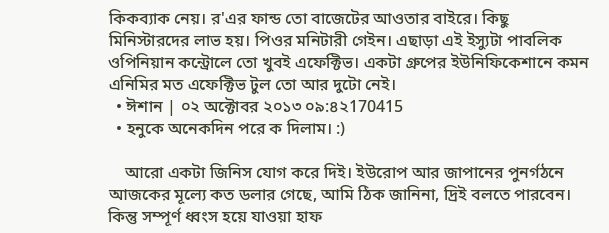কিকব্যাক নেয়। র'এর ফান্ড তো বাজেটের আওতার বাইরে। কিছু মিনিস্টারদের লাভ হয়। পিওর মনিটারী গেইন। এছাড়া এই ইস্যুটা পাবলিক ওপিনিয়ান কন্ট্রোলে তো খুবই এফেক্টিভ। একটা গ্রুপের ইউনিফিকেশানে কমন এনিমির মত এফেক্টিভ টুল তো আর দুটো নেই।
  • ঈশান | ০২ অক্টোবর ২০১৩ ০৯:৪২170415
  • হনুকে অনেকদিন পরে ক দিলাম। :)

    আরো একটা জিনিস যোগ করে দিই। ইউরোপ আর জাপানের পুনর্গঠনে আজকের মূল্যে কত ডলার গেছে, আমি ঠিক জানিনা, দ্রিই বলতে পারবেন। কিন্তু সম্পূর্ণ ধ্বংস হয়ে যাওয়া হাফ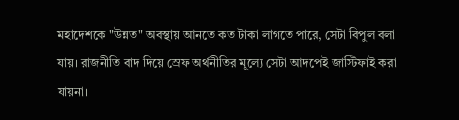মহাদেশকে "উন্নত" অবস্থায় আনতে কত টাকা লাগতে পারে, সেটা বিপুল বলা যায়। রাজনীতি বাদ দিয়ে স্রেফ অর্থনীতির মূল্যে সেটা আদপেই জাস্টিফাই করা যায়না।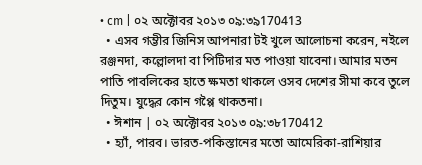• cm | ০২ অক্টোবর ২০১৩ ০৯:৩৯170413
  • এসব গম্ভীর জিনিস আপনারা টই খুলে আলোচনা করেন, নইলে রঞ্জনদা, কল্লোলদা বা পিটিদার মত পাওয়া যাবেনা। আমার মতন পাতি পাবলিকের হাতে ক্ষমতা থাকলে ওসব দেশের সীমা কবে তুলে দিতুম। যুদ্ধের কোন গপ্পৈ থাকতনা।
  • ঈশান | ০২ অক্টোবর ২০১৩ ০৯:৩৮170412
  • হ্যাঁ, পারব। ভারত-পকিস্তানের মতো আমেরিকা-রাশিয়ার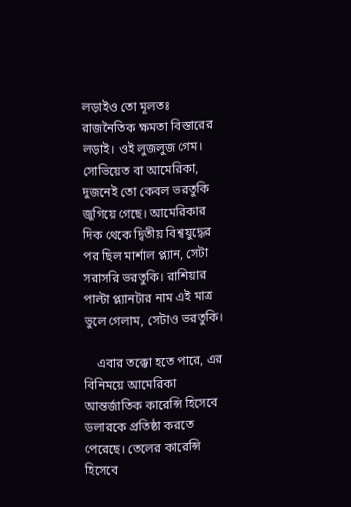লড়াইও তো মূলতঃ রাজনৈতিক ক্ষমতা বিস্তারের লড়াই। ওই লুজলুজ গেম। সোভিয়েত বা আমেরিকা, দুজনেই তো কেবল ভরতুকি জুগিয়ে গেছে। আমেরিকার দিক থেকে দ্বিতীয় বিশ্বযুদ্ধের পর ছিল মার্শাল প্ল্যান, সেটা সরাসরি ভরতুকি। রাশিয়ার পাল্টা প্ল্যানটার নাম এই মাত্র ভুলে গেলাম, সেটাও ভরতুকি।

    এবার তক্কো হতে পারে, এর বিনিময়ে আমেরিকা আন্তর্জাতিক কারেন্সি হিসেবে ডলারকে প্রতিষ্ঠা করতে পেরেছে। তেলের কারেন্সি হিসেবে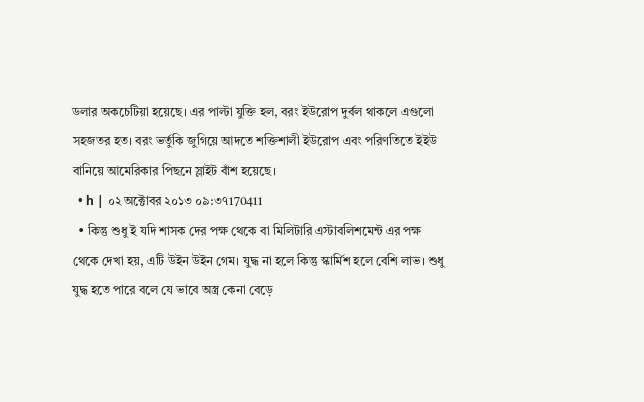ডলার অকচেটিয়া হয়েছে। এর পাল্টা যুক্তি হল, বরং ইউরোপ দুর্বল থাকলে এগুলো সহজতর হত। বরং ভর্তুকি জুগিয়ে আদতে শক্তিশালী ইউরোপ এবং পরিণতিতে ইইউ বানিয়ে আমেরিকার পিছনে স্লাইট বাঁশ হয়েছে।
  • h | ০২ অক্টোবর ২০১৩ ০৯:৩৭170411
  • কিন্তু শুধু ই যদি শাসক দের পক্ষ থেকে বা মিলিটারি এস্টাবলিশমেন্ট এর পক্ষ থেকে দেখা হয়, এটি উইন উইন গেম। যুদ্ধ না হলে কিন্তু স্কার্মিশ হলে বেশি লাভ। শুধু যুদ্ধ হতে পারে বলে যে ভাবে অস্ত্র কেনা বেড়ে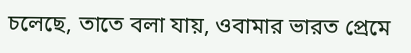চলেছে, তাতে বলা যায়, ওবামার ভারত প্রেমে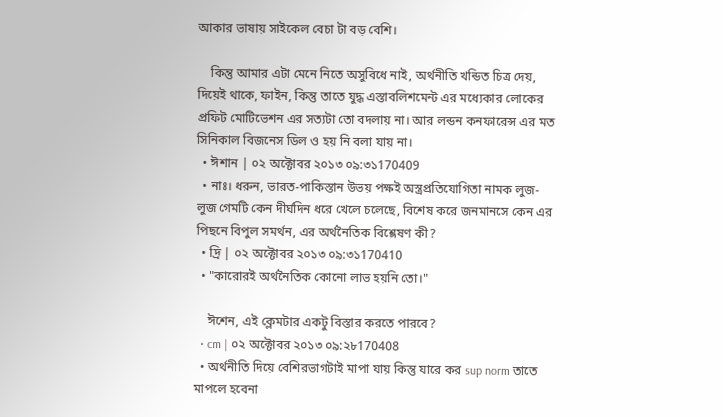আকার ভাষায় সাইকেল বেচা টা বড় বেশি।

    কিন্তু আমার এটা মেনে নিতে অসুবিধে নাই, অর্থনীতি খন্ডিত চিত্র দেয়, দিয়েই থাকে, ফাইন, কিন্তু তাতে যুদ্ধ এস্তাবলিশমেন্ট এর মধ্যেকার লোকের প্রফিট মোটিভেশন এর সত্যটা তো বদলায় না। আর লন্ডন কনফারেন্স এর মত সিনিকাল বিজনেস ডিল ও হয় নি বলা যায় না।
  • ঈশান | ০২ অক্টোবর ২০১৩ ০৯:৩১170409
  • নাঃ। ধরুন, ভারত-পাকিস্তান উভয় পক্ষই অস্ত্রপ্রতিযোগিতা নামক লুজ-লুজ গেমটি কেন দীর্ঘদিন ধরে খেলে চলেছে, বিশেষ করে জনমানসে কেন এর পিছনে বিপুল সমর্থন, এর অর্থনৈতিক বিশ্লেষণ কী?
  • দ্রি | ০২ অক্টোবর ২০১৩ ০৯:৩১170410
  • "কারোরই অর্থনৈতিক কোনো লাভ হয়নি তো।"

    ঈশেন, এই ক্লেমটার একটু বিস্তার করতে পারবে?
  • cm | ০২ অক্টোবর ২০১৩ ০৯:২৮170408
  • অর্থনীতি দিয়ে বেশিরভাগটাই মাপা যায় কিন্তু যারে কর sup norm তাতে মাপলে হবেনা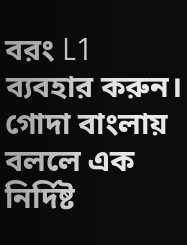বরং L1 ব্যবহার করুন। গোদা বাংলায় বললে এক নির্দিষ্ট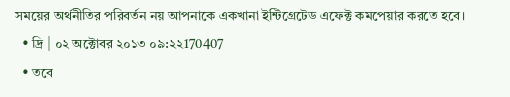সময়ের অর্থনীতির পরিবর্তন নয় আপনাকে একখানা ইন্টিগ্রেটেড এফেক্ট কমপেয়ার করতে হবে।
  • দ্রি | ০২ অক্টোবর ২০১৩ ০৯:২২170407
  • তবে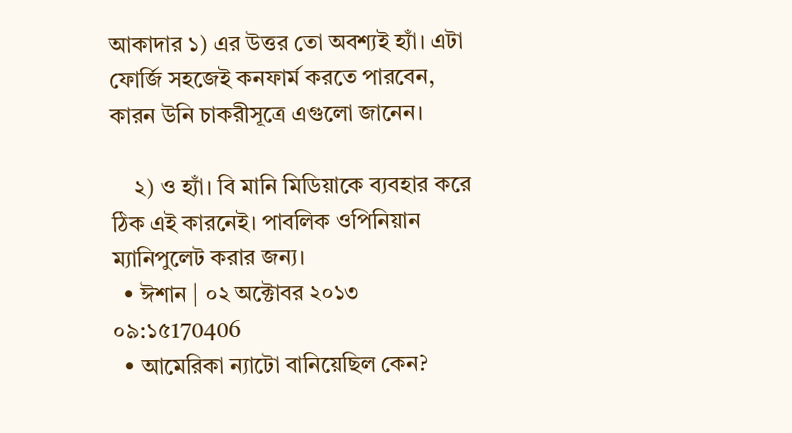আকাদার ১) এর উত্তর তো অবশ্যই হ্যাঁ। এটা ফোর্জি সহজেই কনফার্ম করতে পারবেন, কারন উনি চাকরীসূত্রে এগুলো জানেন।

    ২) ও হ্যাঁ। বি মানি মিডিয়াকে ব্যবহার করে ঠিক এই কারনেই। পাবলিক ওপিনিয়ান ম্যানিপুলেট করার জন্য।
  • ঈশান | ০২ অক্টোবর ২০১৩ ০৯:১৫170406
  • আমেরিকা ন্যাটো বানিয়েছিল কেন?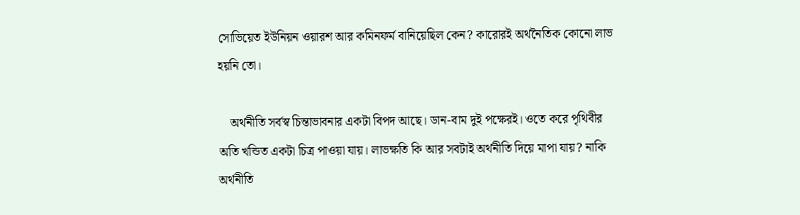সোভিয়েত ইউনিয়ন ওয়ারশ আর কমিনফর্ম বানিয়েছিল কেন? কারোরই অর্থনৈতিক কোনো লাভ হয়নি তো।

    অর্থনীতি সর্বস্ব চিন্তাভাবনার একটা বিপদ আছে। ডান-বাম দুই পক্ষেরই। ওতে করে পৃথিবীর অতি খন্ডিত একটা চিত্র পাওয়া যায়। লাভক্ষতি কি আর সবটাই অর্থনীতি দিয়ে মাপা যায়? নাকি অর্থনীতি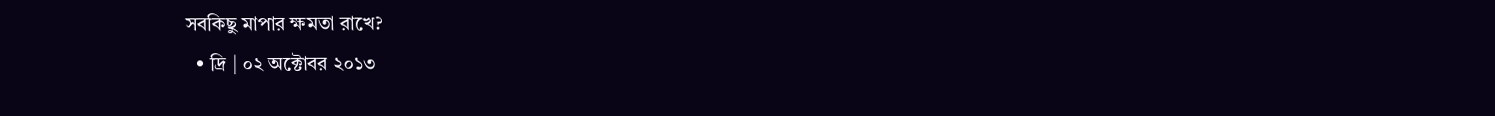সবকিছু মাপার ক্ষমতা রাখে?
  • দ্রি | ০২ অক্টোবর ২০১৩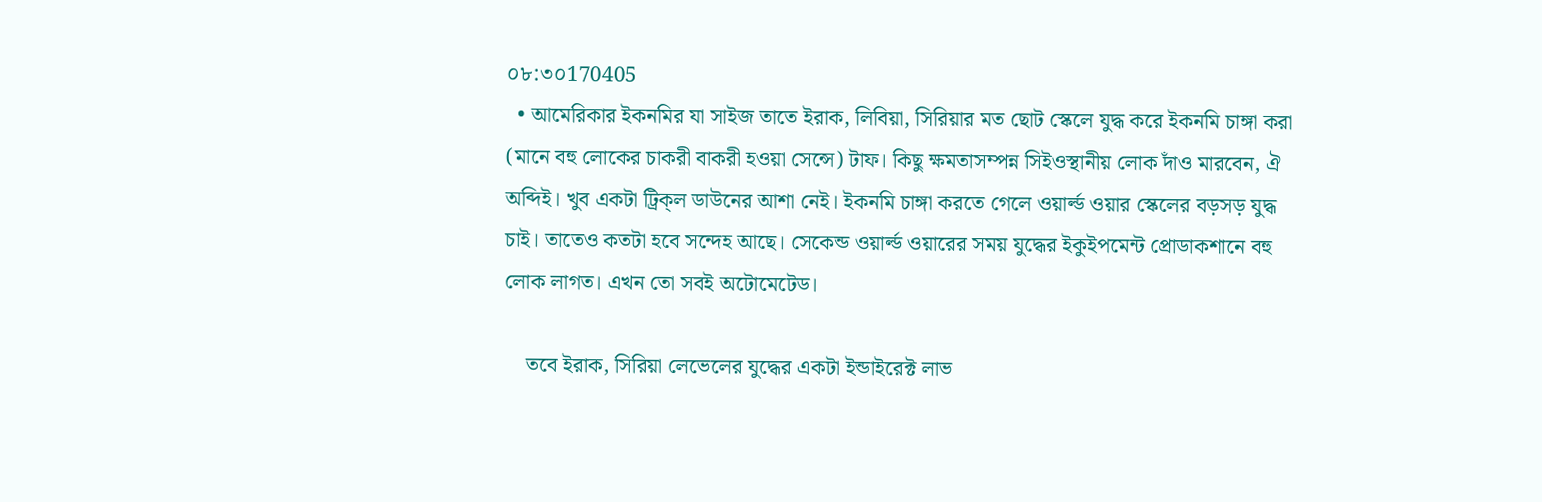০৮:৩০170405
  • আমেরিকার ইকনমির যা সাইজ তাতে ইরাক, লিবিয়া, সিরিয়ার মত ছোট স্কেলে যুদ্ধ করে ইকনমি চাঙ্গা করা (মানে বহু লোকের চাকরী বাকরী হওয়া সেন্সে) টাফ। কিছু ক্ষমতাসম্পন্ন সিইওস্থানীয় লোক দাঁও মারবেন, ঐ অব্দিই। খুব একটা ট্রিক্‌ল ডাউনের আশা নেই। ইকনমি চাঙ্গা করতে গেলে ওয়ার্ল্ড ওয়ার স্কেলের বড়সড় যুদ্ধ চাই। তাতেও কতটা হবে সন্দেহ আছে। সেকেন্ড ওয়ার্ল্ড ওয়ারের সময় যুদ্ধের ইকুইপমেন্ট প্রোডাকশানে বহু লোক লাগত। এখন তো সবই অটোমেটেড।

    তবে ইরাক, সিরিয়া লেভেলের যুদ্ধের একটা ইন্ডাইরেক্ট লাভ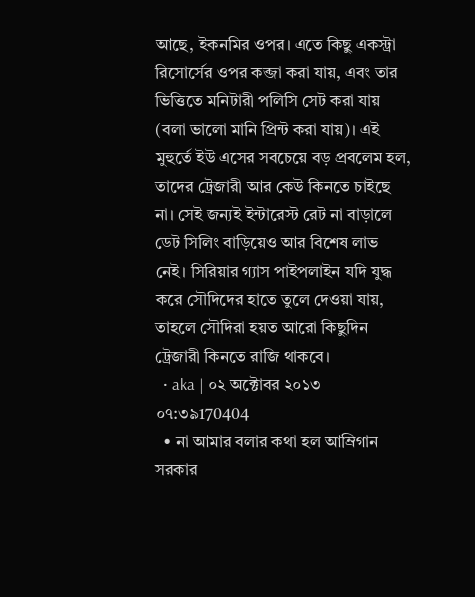আছে, ইকনমির ওপর। এতে কিছু একস্ট্রা রিসোর্সের ওপর কব্জা করা যায়, এবং তার ভিত্তিতে মনিটারী পলিসি সেট করা যায় (বলা ভালো মানি প্রিন্ট করা যায়)। এই মুহুর্তে ইউ এসের সবচেয়ে বড় প্রবলেম হল, তাদের ট্রেজারী আর কেউ কিনতে চাইছে না। সেই জন্যই ইন্টারেস্ট রেট না বাড়ালে ডেট সিলিং বাড়িয়েও আর বিশেষ লাভ নেই। সিরিয়ার গ্যাস পাইপলাইন যদি যুদ্ধ করে সৌদিদের হাতে তুলে দেওয়া যায়, তাহলে সৌদিরা হয়ত আরো কিছুদিন ট্রেজারী কিনতে রাজি থাকবে।
  • aka | ০২ অক্টোবর ২০১৩ ০৭:৩৯170404
  • না আমার বলার কথা হল আম্রিগান সরকার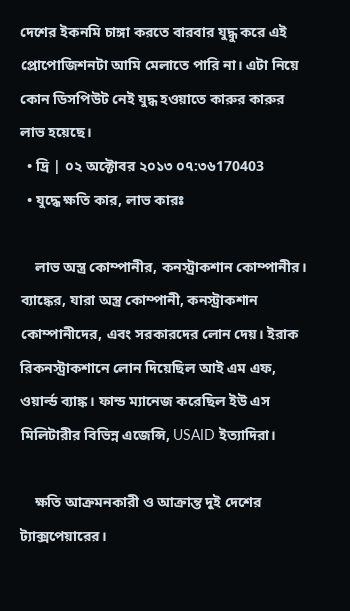দেশের ইকনমি চাঙ্গা করতে বারবার যুদ্ধু করে এই প্রোপোজিশনটা আমি মেলাতে পারি না। এটা নিয়ে কোন ডিসপিউট নেই যুদ্ধ হওয়াতে কারুর কারুর লাভ হয়েছে।
  • দ্রি | ০২ অক্টোবর ২০১৩ ০৭:৩৬170403
  • যুদ্ধে ক্ষতি কার, লাভ কারঃ

    লাভ অস্ত্র কোম্পানীর, কনস্ট্রাকশান কোম্পানীর। ব্যাঙ্কের, যারা অস্ত্র কোম্পানী, কনস্ট্রাকশান কোম্পানীদের, এবং সরকারদের লোন দেয়। ইরাক রিকনস্ট্রাকশানে লোন দিয়েছিল আই এম এফ, ওয়ার্ল্ড ব্যাঙ্ক। ফান্ড ম্যানেজ করেছিল ইউ এস মিলিটারীর বিভিন্ন এজেন্সি, USAID ইত্যাদিরা।

    ক্ষতি আক্রমনকারী ও আক্রান্ত দুই দেশের ট্যাক্সপেয়ারের।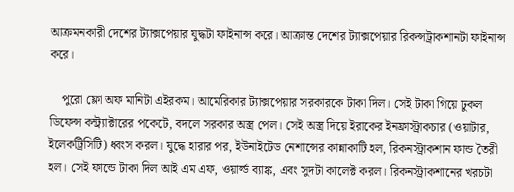আক্রমনকারী দেশের ট্যাক্সপেয়ার যুদ্ধটা ফাইনান্স করে। আক্রান্ত দেশের ট্যাক্সপেয়ার রিকন্সট্রাকশানটা ফাইনান্স করে।

    পুরো ফ্লো অফ মানিটা এইরকম। আমেরিকার ট্যাক্সপেয়ার সরকারকে টাকা দিল। সেই টাকা গিয়ে ঢুকল ডিফেন্স কন্ট্র্যাক্টারের পকেটে, বদলে সরকার অস্ত্র পেল। সেই অস্ত্র দিয়ে ইরাকের ইনফ্রাস্ট্রাকচার (ওয়াটার, ইলেকট্রিসিটি) ধ্বংস করল। যুদ্ধে হারার পর, ইউনাইটেড নেশান্সের কান্নাকাটি হল, রিকনস্ট্রাকশান ফান্ড তৈরী হল। সেই ফান্ডে টাকা দিল আই এম এফ, ওয়ার্ল্ড ব্যাঙ্ক, এবং সুদটা কালেক্ট করল। রিকনস্ট্রাকশানের খরচটা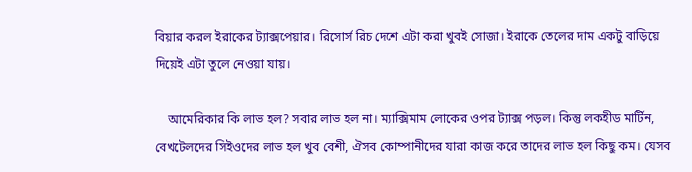বিয়ার করল ইরাকের ট্যাক্সপেয়ার। রিসোর্স রিচ দেশে এটা করা খুবই সোজা। ইরাকে তেলের দাম একটু বাড়িয়ে দিয়েই এটা তুলে নেওয়া যায়।

    আমেরিকার কি লাভ হল? সবার লাভ হল না। ম্যাক্সিমাম লোকের ওপর ট্যাক্স পড়ল। কিন্তু লকহীড মার্টিন, বেখটেলদের সিইওদের লাভ হল খুব বেশী, ঐসব কোম্পানীদের যারা কাজ করে তাদের লাভ হল কিছু কম। যেসব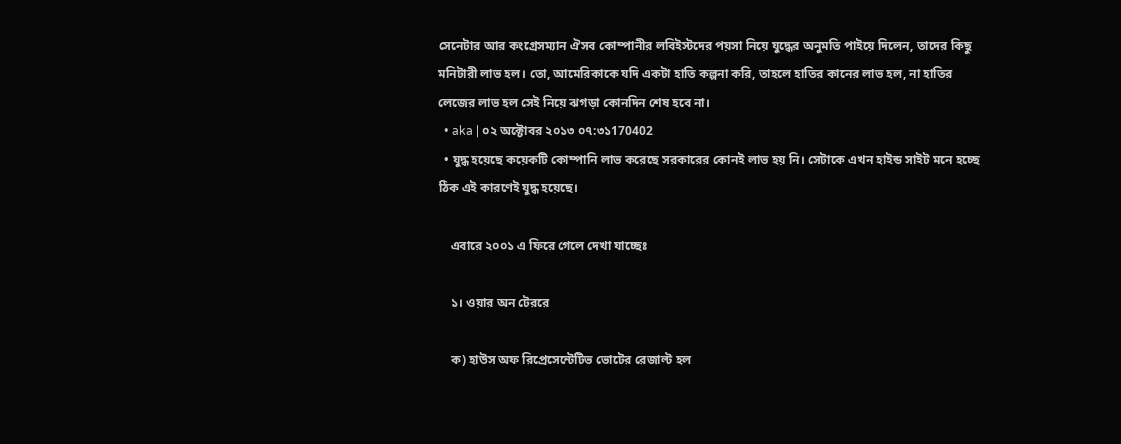সেনেটার আর কংগ্রেসম্যান ঐসব কোম্পানীর লবিইস্টদের পয়সা নিয়ে যুদ্ধের অনুমতি পাইয়ে দিলেন, তাদের কিছু মনিটারী লাভ হল। তো, আমেরিকাকে যদি একটা হাতি কল্পনা করি, তাহলে হাতির কানের লাভ হল, না হাতির লেজের লাভ হল সেই নিয়ে ঝগড়া কোনদিন শেষ হবে না।
  • aka | ০২ অক্টোবর ২০১৩ ০৭:৩১170402
  • যুদ্ধ হয়েছে কয়েকটি কোম্পানি লাভ করেছে সরকারের কোনই লাভ হয় নি। সেটাকে এখন হাইন্ড সাইট মনে হচ্ছে ঠিক এই কারণেই যুদ্ধ হয়েছে।

    এবারে ২০০১ এ ফিরে গেলে দেখা যাচ্ছেঃ

    ১। ওয়ার অন টেররে

    ক) হাউস অফ রিপ্রেসেন্টেটিভ ভোটের রেজাল্ট হল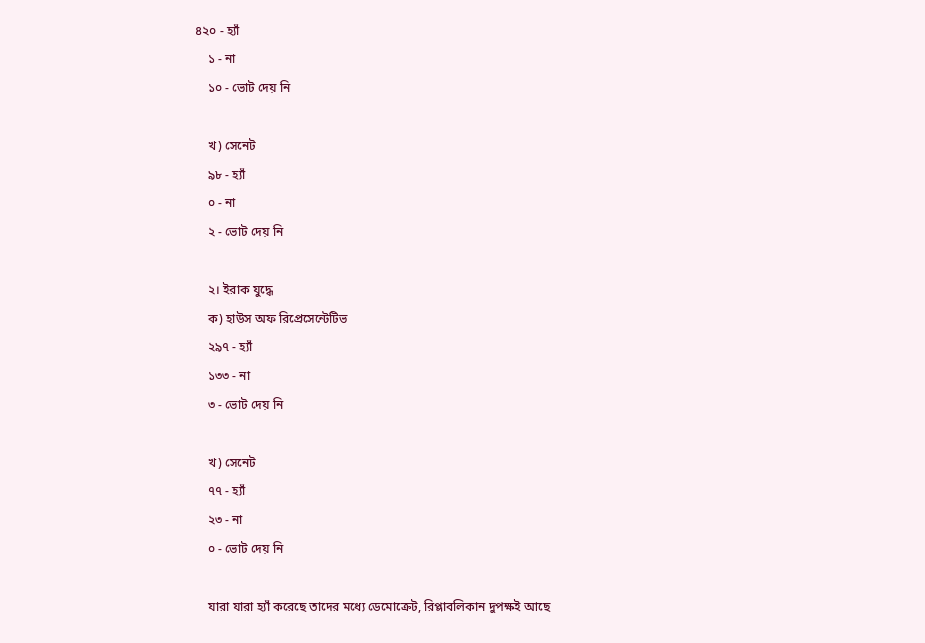৪২০ - হ্যাঁ
    ১ - না
    ১০ - ভোট দেয় নি

    খ) সেনেট
    ৯৮ - হ্যাঁ
    ০ - না
    ২ - ভোট দেয় নি

    ২। ইরাক যুদ্ধে
    ক) হাউস অফ রিপ্রেসেন্টেটিভ
    ২৯৭ - হ্যাঁ
    ১৩৩ - না
    ৩ - ভোট দেয় নি

    খ) সেনেট
    ৭৭ - হ্যাঁ
    ২৩ - না
    ০ - ভোট দেয় নি

    যারা যারা হ্যাঁ করেছে তাদের মধ্যে ডেমোক্রেট, রিপ্লাবলিকান দুপক্ষই আছে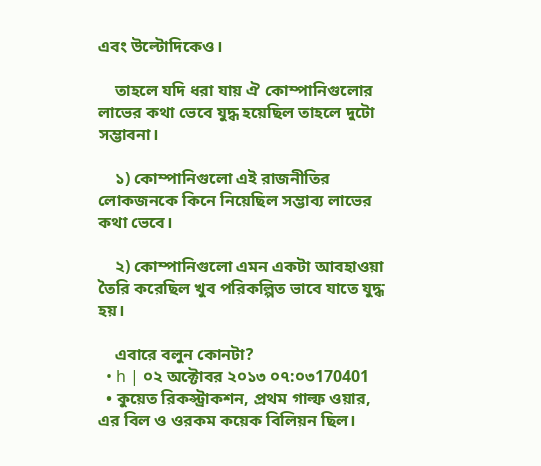এবং উল্টোদিকেও।

    তাহলে যদি ধরা যায় ঐ কোম্পানিগুলোর লাভের কথা ভেবে যুদ্ধ হয়েছিল তাহলে দুটো সম্ভাবনা।

    ১) কোম্পানিগুলো এই রাজনীতির লোকজনকে কিনে নিয়েছিল সম্ভাব্য লাভের কথা ভেবে।

    ২) কোম্পানিগুলো এমন একটা আবহাওয়া তৈরি করেছিল খুব পরিকল্পিত ভাবে যাতে যুদ্ধ হয়।

    এবারে বলুন কোনটা?
  • h | ০২ অক্টোবর ২০১৩ ০৭:০৩170401
  • কুয়েত রিকন্স্ট্রাকশন, প্রথম গাল্ফ ওয়ার, এর বিল ও ওরকম কয়েক বিলিয়ন ছিল।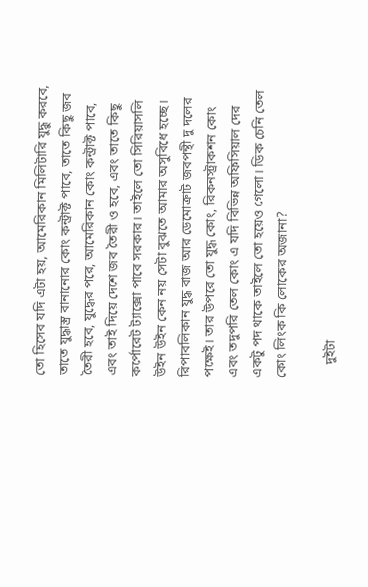তো হিসেব যদি এটা হয়, আমেরিকান মিলিটারি যুদ্ধু করবে, তাতে যুদ্ধাস্ত্র বানানোর কোং কন্ট্রাক্ট পাবে, তাতে কিছু জব তৈরী হবে, যুদ্ধের পরে, আমেরিকান কোং কন্ট্রাক্ট পাবে, এবং তাই দিয়ে দেশে জব তৈরী ও হবে, এবং তাতে কিছু কর্পোরেট ট্যাক্সো পাবে সরকার। তাইলে তো সিরিয়াসলি উইন উইন কেন নয় সেটা বুঝতে আমার অসুবিধে হচ্ছে। রিপাবলিকান যুদ্ধ বাজ আর ডেমোক্রাট জবপন্থী দু দলের পক্ষেই। তার উপরে তো যুদ্ধ কোং, রিকনস্ট্রাকশন কোং এবং তদুপরি তেল কোং এ যদি বিভিন্ন অফিসিয়াল দের একটু পদ থাকে তাইলে তো হয়েও গেলো। ডিক চেনি তেল কোং লিংক কি লোকের অজানা?

    দুইটা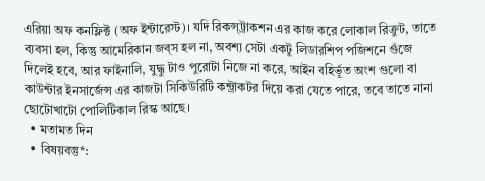এরিয়া অফ কনফ্লিক্ট (অফ ইন্টারেস্ট)। যদি রিকন্স্ট্রাকশন এর কাজ করে লোকাল রিক্রুট, তাতে ব্যবসা হল, কিন্তু আমেরিকান জব্স হল না, অবশ্য সেটা একটু লিডারশিপ পজিশনে গুঁজে দিলেই হবে, আর ফাইনালি, যুদ্ধু টাও পুরোটা নিজে না করে, আইন বহির্ভূত অংশ গুলো বা কাউন্টার ইনসার্জেন্স এর কাজটা সিকিউরিটি কন্ট্রাকটর দিয়ে করা যেতে পারে, তবে তাতে নানা ছোটোখাটো পোলিটিকাল রিস্ক আছে।
  • মতামত দিন
  • বিষয়বস্তু*: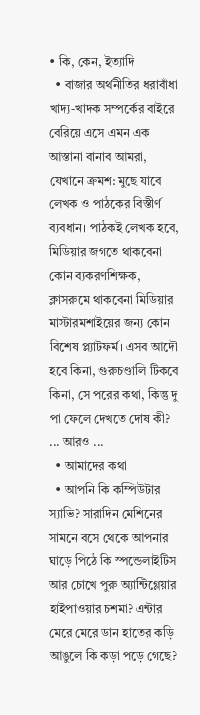• কি, কেন, ইত্যাদি
  • বাজার অর্থনীতির ধরাবাঁধা খাদ্য-খাদক সম্পর্কের বাইরে বেরিয়ে এসে এমন এক আস্তানা বানাব আমরা, যেখানে ক্রমশ: মুছে যাবে লেখক ও পাঠকের বিস্তীর্ণ ব্যবধান। পাঠকই লেখক হবে, মিডিয়ার জগতে থাকবেনা কোন ব্যকরণশিক্ষক, ক্লাসরুমে থাকবেনা মিডিয়ার মাস্টারমশাইয়ের জন্য কোন বিশেষ প্ল্যাটফর্ম। এসব আদৌ হবে কিনা, গুরুচণ্ডালি টিকবে কিনা, সে পরের কথা, কিন্তু দু পা ফেলে দেখতে দোষ কী? ... আরও ...
  • আমাদের কথা
  • আপনি কি কম্পিউটার স্যাভি? সারাদিন মেশিনের সামনে বসে থেকে আপনার ঘাড়ে পিঠে কি স্পন্ডেলাইটিস আর চোখে পুরু অ্যান্টিগ্লেয়ার হাইপাওয়ার চশমা? এন্টার মেরে মেরে ডান হাতের কড়ি আঙুলে কি কড়া পড়ে গেছে?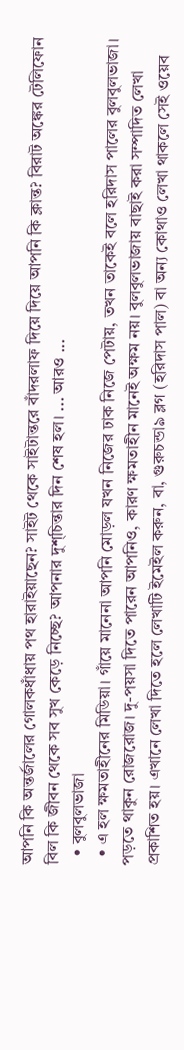আপনি কি অন্তর্জালের গোলকধাঁধায় পথ হারাইয়াছেন? সাইট থেকে সাইটান্তরে বাঁদরলাফ দিয়ে দিয়ে আপনি কি ক্লান্ত? বিরাট অঙ্কের টেলিফোন বিল কি জীবন থেকে সব সুখ কেড়ে নিচ্ছে? আপনার দুশ্‌চিন্তার দিন শেষ হল। ... আরও ...
  • বুলবুলভাজা
  • এ হল ক্ষমতাহীনের মিডিয়া। গাঁয়ে মানেনা আপনি মোড়ল যখন নিজের ঢাক নিজে পেটায়, তখন তাকেই বলে হরিদাস পালের বুলবুলভাজা। পড়তে থাকুন রোজরোজ। দু-পয়সা দিতে পারেন আপনিও, কারণ ক্ষমতাহীন মানেই অক্ষম নয়। বুলবুলভাজায় বাছাই করা সম্পাদিত লেখা প্রকাশিত হয়। এখানে লেখা দিতে হলে লেখাটি ইমেইল করুন, বা, গুরুচন্ডা৯ ব্লগ (হরিদাস পাল) বা অন্য কোথাও লেখা থাকলে সেই ওয়েব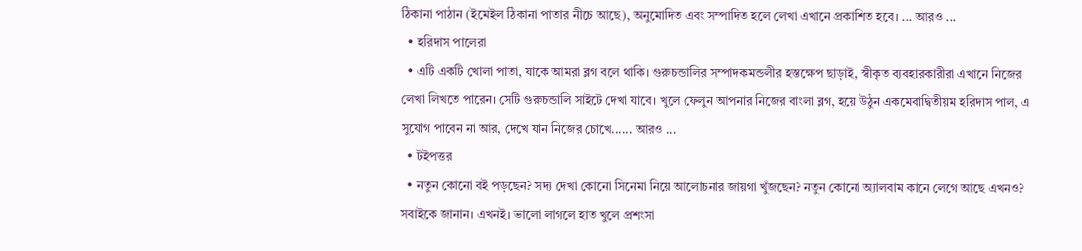ঠিকানা পাঠান (ইমেইল ঠিকানা পাতার নীচে আছে), অনুমোদিত এবং সম্পাদিত হলে লেখা এখানে প্রকাশিত হবে। ... আরও ...
  • হরিদাস পালেরা
  • এটি একটি খোলা পাতা, যাকে আমরা ব্লগ বলে থাকি। গুরুচন্ডালির সম্পাদকমন্ডলীর হস্তক্ষেপ ছাড়াই, স্বীকৃত ব্যবহারকারীরা এখানে নিজের লেখা লিখতে পারেন। সেটি গুরুচন্ডালি সাইটে দেখা যাবে। খুলে ফেলুন আপনার নিজের বাংলা ব্লগ, হয়ে উঠুন একমেবাদ্বিতীয়ম হরিদাস পাল, এ সুযোগ পাবেন না আর, দেখে যান নিজের চোখে...... আরও ...
  • টইপত্তর
  • নতুন কোনো বই পড়ছেন? সদ্য দেখা কোনো সিনেমা নিয়ে আলোচনার জায়গা খুঁজছেন? নতুন কোনো অ্যালবাম কানে লেগে আছে এখনও? সবাইকে জানান। এখনই। ভালো লাগলে হাত খুলে প্রশংসা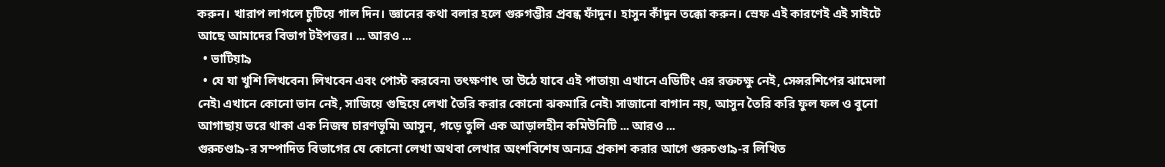করুন। খারাপ লাগলে চুটিয়ে গাল দিন। জ্ঞানের কথা বলার হলে গুরুগম্ভীর প্রবন্ধ ফাঁদুন। হাসুন কাঁদুন তক্কো করুন। স্রেফ এই কারণেই এই সাইটে আছে আমাদের বিভাগ টইপত্তর। ... আরও ...
  • ভাটিয়া৯
  • যে যা খুশি লিখবেন৷ লিখবেন এবং পোস্ট করবেন৷ তৎক্ষণাৎ তা উঠে যাবে এই পাতায়৷ এখানে এডিটিং এর রক্তচক্ষু নেই, সেন্সরশিপের ঝামেলা নেই৷ এখানে কোনো ভান নেই, সাজিয়ে গুছিয়ে লেখা তৈরি করার কোনো ঝকমারি নেই৷ সাজানো বাগান নয়, আসুন তৈরি করি ফুল ফল ও বুনো আগাছায় ভরে থাকা এক নিজস্ব চারণভূমি৷ আসুন, গড়ে তুলি এক আড়ালহীন কমিউনিটি ... আরও ...
গুরুচণ্ডা৯-র সম্পাদিত বিভাগের যে কোনো লেখা অথবা লেখার অংশবিশেষ অন্যত্র প্রকাশ করার আগে গুরুচণ্ডা৯-র লিখিত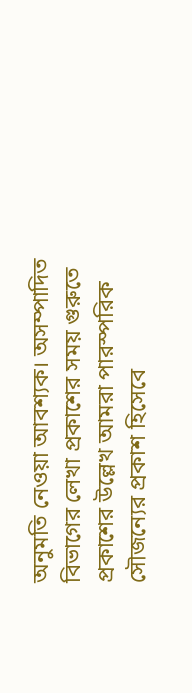অনুমতি নেওয়া আবশ্যক। অসম্পাদিত বিভাগের লেখা প্রকাশের সময় গুরুতে প্রকাশের উল্লেখ আমরা পারস্পরিক সৌজন্যের প্রকাশ হিসেবে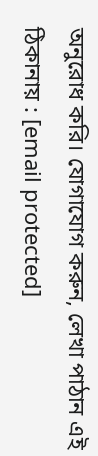অনুরোধ করি। যোগাযোগ করুন, লেখা পাঠান এই ঠিকানায় : [email protected]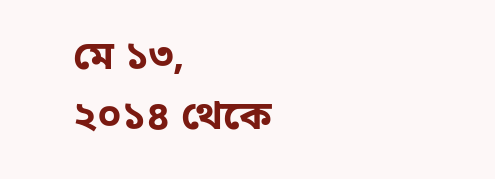মে ১৩, ২০১৪ থেকে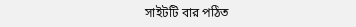সাইটটি বার পঠিত